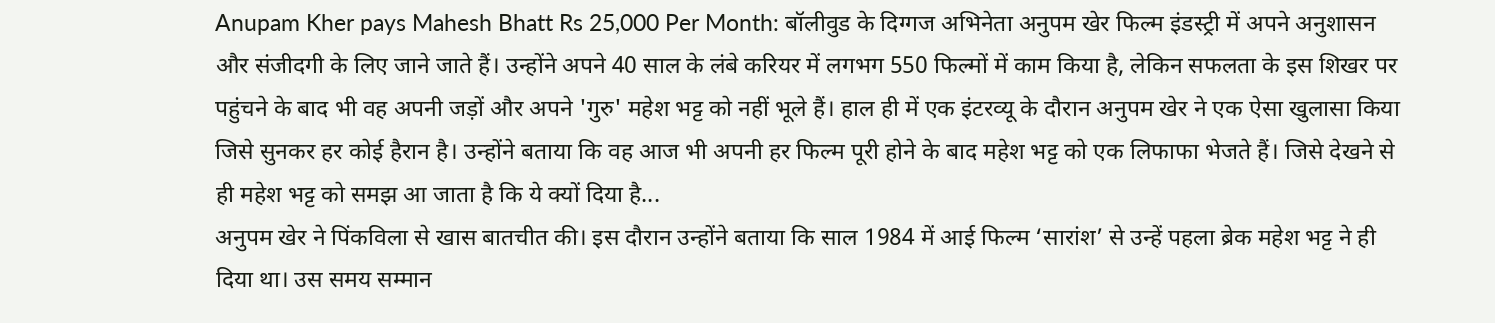Anupam Kher pays Mahesh Bhatt Rs 25,000 Per Month: बॉलीवुड के दिग्गज अभिनेता अनुपम खेर फिल्म इंडस्ट्री में अपने अनुशासन और संजीदगी के लिए जाने जाते हैं। उन्होंने अपने 40 साल के लंबे करियर में लगभग 550 फिल्मों में काम किया है, लेकिन सफलता के इस शिखर पर पहुंचने के बाद भी वह अपनी जड़ों और अपने 'गुरु' महेश भट्ट को नहीं भूले हैं। हाल ही में एक इंटरव्यू के दौरान अनुपम खेर ने एक ऐसा खुलासा किया जिसे सुनकर हर कोई हैरान है। उन्होंने बताया कि वह आज भी अपनी हर फिल्म पूरी होने के बाद महेश भट्ट को एक लिफाफा भेजते हैं। जिसे देखने से ही महेश भट्ट को समझ आ जाता है कि ये क्यों दिया है...
अनुपम खेर ने पिंकविला से खास बातचीत की। इस दौरान उन्होंने बताया कि साल 1984 में आई फिल्म ‘सारांश’ से उन्हें पहला ब्रेक महेश भट्ट ने ही दिया था। उस समय सम्मान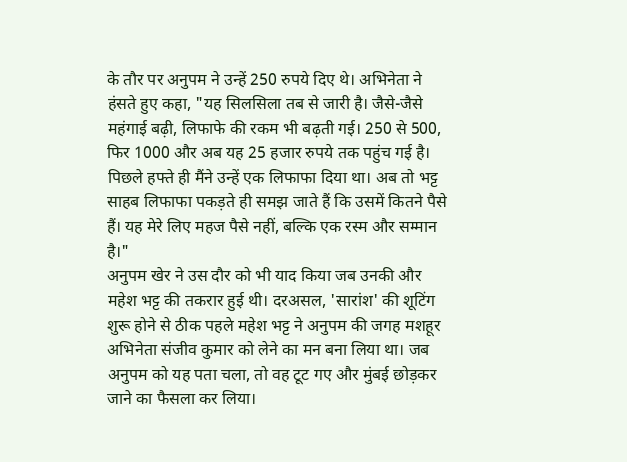के तौर पर अनुपम ने उन्हें 250 रुपये दिए थे। अभिनेता ने हंसते हुए कहा, "यह सिलसिला तब से जारी है। जैसे-जैसे महंगाई बढ़ी, लिफाफे की रकम भी बढ़ती गई। 250 से 500, फिर 1000 और अब यह 25 हजार रुपये तक पहुंच गई है। पिछले हफ्ते ही मैंने उन्हें एक लिफाफा दिया था। अब तो भट्ट साहब लिफाफा पकड़ते ही समझ जाते हैं कि उसमें कितने पैसे हैं। यह मेरे लिए महज पैसे नहीं, बल्कि एक रस्म और सम्मान है।"
अनुपम खेर ने उस दौर को भी याद किया जब उनकी और महेश भट्ट की तकरार हुई थी। दरअसल, 'सारांश' की शूटिंग शुरू होने से ठीक पहले महेश भट्ट ने अनुपम की जगह मशहूर अभिनेता संजीव कुमार को लेने का मन बना लिया था। जब अनुपम को यह पता चला, तो वह टूट गए और मुंबई छोड़कर जाने का फैसला कर लिया।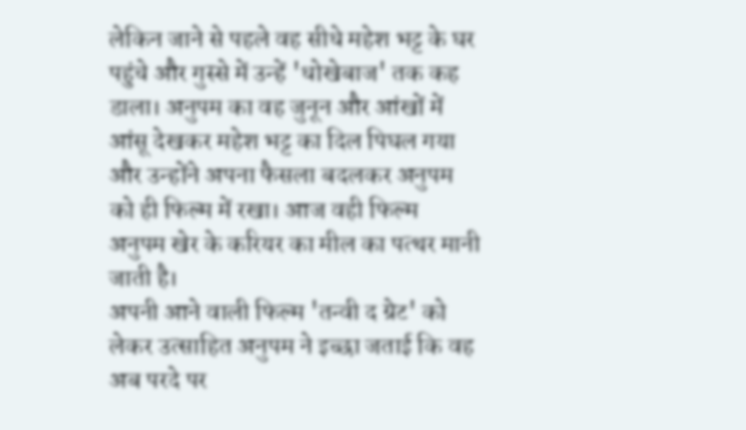लेकिन जाने से पहले वह सीधे महेश भट्ट के घर पहुंचे और गुस्से में उन्हें 'धोखेबाज' तक कह डाला। अनुपम का वह जुनून और आंखों में आंसू देखकर महेश भट्ट का दिल पिघल गया और उन्होंने अपना फैसला बदलकर अनुपम को ही फिल्म में रखा। आज वही फिल्म अनुपम खेर के करियर का मील का पत्थर मानी जाती है।
अपनी आने वाली फिल्म 'तन्वी द ग्रेट' को लेकर उत्साहित अनुपम ने इच्छा जताई कि वह अब परदे पर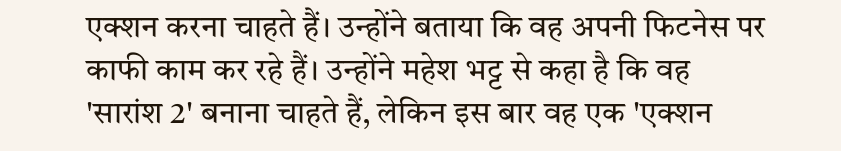एक्शन करना चाहते हैं। उन्होंने बताया कि वह अपनी फिटनेस पर काफी काम कर रहे हैं। उन्होंने महेश भट्ट से कहा है कि वह 'सारांश 2' बनाना चाहते हैं, लेकिन इस बार वह एक 'एक्शन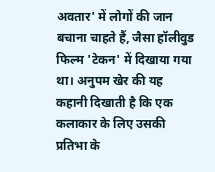अवतार' में लोगों की जान बचाना चाहते हैं, जैसा हॉलीवुड फिल्म 'टेकन' में दिखाया गया था। अनुपम खेर की यह कहानी दिखाती है कि एक कलाकार के लिए उसकी प्रतिभा के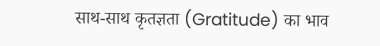साथ-साथ कृतज्ञता (Gratitude) का भाव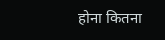होना कितना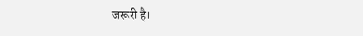जरूरी है।